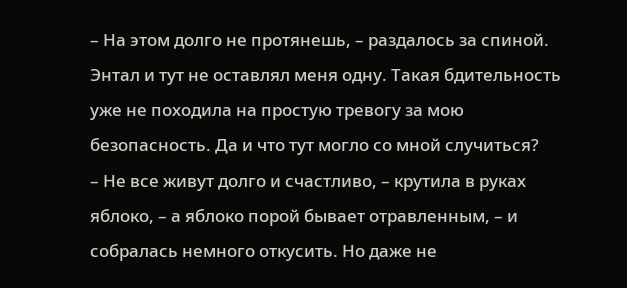– На этом долго не протянешь, – раздалось за спиной.
Энтал и тут не оставлял меня одну. Такая бдительность уже не походила на простую тревогу за мою безопасность. Да и что тут могло со мной случиться?
– Не все живут долго и счастливо, – крутила в руках яблоко, – а яблоко порой бывает отравленным, – и собралась немного откусить. Но даже не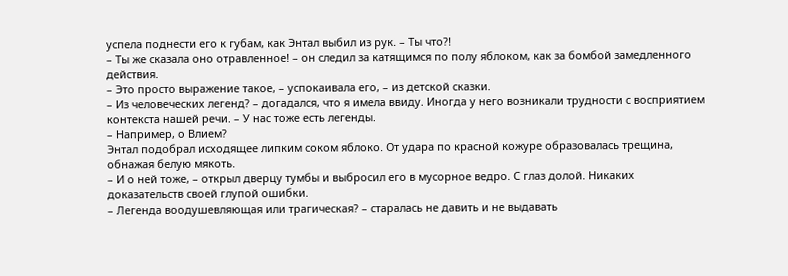успела поднести его к губам, как Энтал выбил из рук. – Ты что?!
– Ты же сказала оно отравленное! – он следил за катящимся по полу яблоком, как за бомбой замедленного действия.
– Это просто выражение такое, – успокаивала его, – из детской сказки.
– Из человеческих легенд? – догадался, что я имела ввиду. Иногда у него возникали трудности с восприятием контекста нашей речи. – У нас тоже есть легенды.
– Например, о Влием?
Энтал подобрал исходящее липким соком яблоко. От удара по красной кожуре образовалась трещина, обнажая белую мякоть.
– И о ней тоже, – открыл дверцу тумбы и выбросил его в мусорное ведро. С глаз долой. Никаких доказательств своей глупой ошибки.
– Легенда воодушевляющая или трагическая? – старалась не давить и не выдавать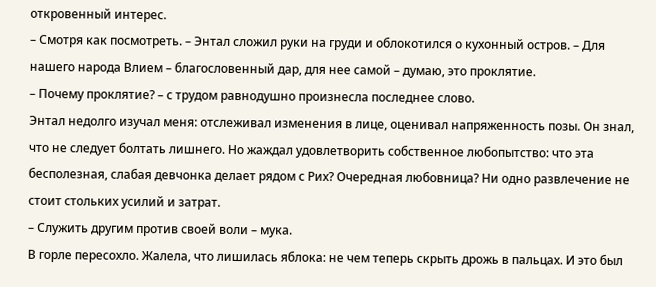откровенный интерес.
– Смотря как посмотреть. – Энтал сложил руки на груди и облокотился о кухонный остров. – Для нашего народа Влием – благословенный дар, для нее самой – думаю, это проклятие.
– Почему проклятие? – с трудом равнодушно произнесла последнее слово.
Энтал недолго изучал меня: отслеживал изменения в лице, оценивал напряженность позы. Он знал, что не следует болтать лишнего. Но жаждал удовлетворить собственное любопытство: что эта бесполезная, слабая девчонка делает рядом с Рих? Очередная любовница? Ни одно развлечение не стоит стольких усилий и затрат.
– Служить другим против своей воли – мука.
В горле пересохло. Жалела, что лишилась яблока: не чем теперь скрыть дрожь в пальцах. И это был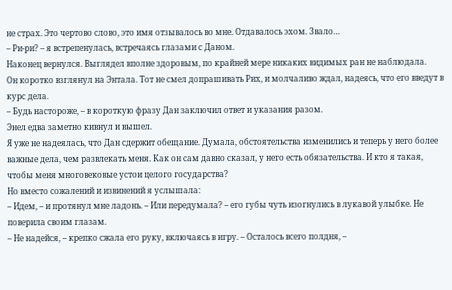не страх. Это чертово слово, это имя отзывалось во мне. Отдавалось эхом. Звало…
– Ри-ри? – я встрепенулась, встречаясь глазами с Даном.
Наконец вернулся. Выглядел вполне здоровым, по крайней мере никаких видимых ран не наблюдала.
Он коротко взглянул на Энтала. Тот не смел допрашивать Рих, и молчаливо ждал, надеясь, что его введут в курс дела.
– Будь настороже, – в короткую фразу Дан заключил ответ и указания разом.
Энел едва заметно кивнул и вышел.
Я уже не надеялась, что Дан сдержит обещание. Думала, обстоятельства изменились и теперь у него более важные дела, чем развлекать меня. Как он сам давно сказал, у него есть обязательства. И кто я такая, чтобы меня многовековые устои целого государства?
Но вместо сожалений и извинений я услышала:
– Идем, – и протянул мне ладонь. – Или передумала? – его губы чуть изогнулись в лукавой улыбке. Не поверила своим глазам.
– Не надейся, – крепко сжала его руку, включаясь в игру. – Осталось всего полдня, –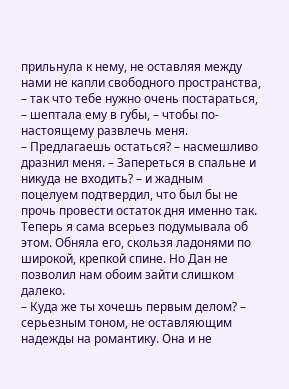прильнула к нему, не оставляя между нами не капли свободного пространства, – так что тебе нужно очень постараться, – шептала ему в губы, – чтобы по-настоящему развлечь меня.
– Предлагаешь остаться? – насмешливо дразнил меня. – Запереться в спальне и никуда не входить? – и жадным поцелуем подтвердил, что был бы не прочь провести остаток дня именно так.
Теперь я сама всерьез подумывала об этом. Обняла его, скользя ладонями по широкой, крепкой спине. Но Дан не позволил нам обоим зайти слишком далеко.
– Куда же ты хочешь первым делом? – серьезным тоном, не оставляющим надежды на романтику. Она и не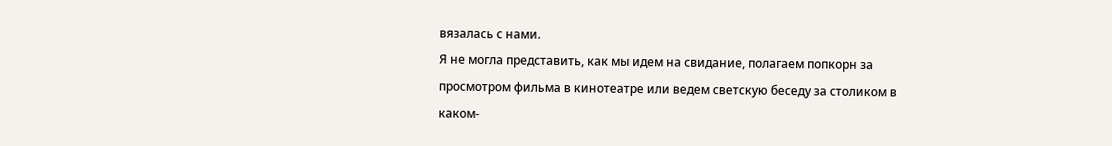вязалась с нами.
Я не могла представить, как мы идем на свидание, полагаем попкорн за просмотром фильма в кинотеатре или ведем светскую беседу за столиком в каком-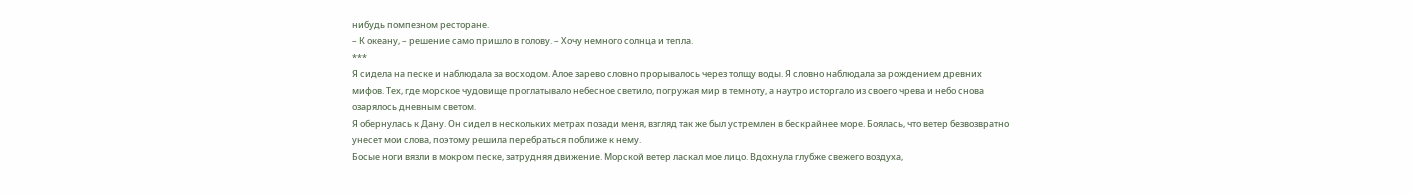нибудь помпезном ресторане.
– К океану, – решение само пришло в голову. – Хочу немного солнца и тепла.
***
Я сидела на песке и наблюдала за восходом. Алое зарево словно прорывалось через толщу воды. Я словно наблюдала за рождением древних мифов. Тех, где морское чудовище проглатывало небесное светило, погружая мир в темноту, а наутро исторгало из своего чрева и небо снова озарялось дневным светом.
Я обернулась к Дану. Он сидел в нескольких метрах позади меня, взгляд так же был устремлен в бескрайнее море. Боялась, что ветер безвозвратно унесет мои слова, поэтому решила перебраться поближе к нему.
Босые ноги вязли в мокром песке, затрудняя движение. Морской ветер ласкал мое лицо. Вдохнула глубже свежего воздуха,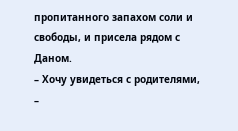пропитанного запахом соли и свободы, и присела рядом с Даном.
– Хочу увидеться с родителями, –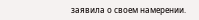заявила о своем намерении.